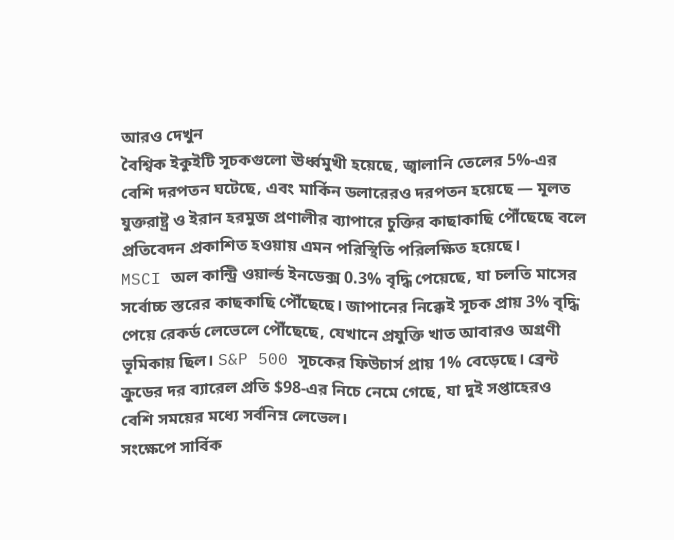আরও দেখুন
বৈশ্বিক ইকুইটি সূচকগুলো ঊর্ধ্বমুখী হয়েছে, জ্বালানি তেলের 5%-এর বেশি দরপতন ঘটেছে, এবং মার্কিন ডলারেরও দরপতন হয়েছে — মূলত যুক্তরাষ্ট্র ও ইরান হরমুজ প্রণালীর ব্যাপারে চুক্তির কাছাকাছি পৌঁছেছে বলে প্রতিবেদন প্রকাশিত হওয়ায় এমন পরিস্থিতি পরিলক্ষিত হয়েছে।
MSCI অল কান্ট্রি ওয়ার্ল্ড ইনডেক্স 0.3% বৃদ্ধি পেয়েছে, যা চলতি মাসের সর্বোচ্চ স্তরের কাছকাছি পৌঁছেছে। জাপানের নিক্কেই সূচক প্রায় 3% বৃদ্ধি পেয়ে রেকর্ড লেভেলে পৌঁছেছে, যেখানে প্রযুক্তি খাত আবারও অগ্রণী ভূমিকায় ছিল। S&P 500 সূচকের ফিউচার্স প্রায় 1% বেড়েছে। ব্রেন্ট ক্রুডের দর ব্যারেল প্রতি $98-এর নিচে নেমে গেছে, যা দুই সপ্তাহেরও বেশি সময়ের মধ্যে সর্বনিম্ন লেভেল।
সংক্ষেপে সার্বিক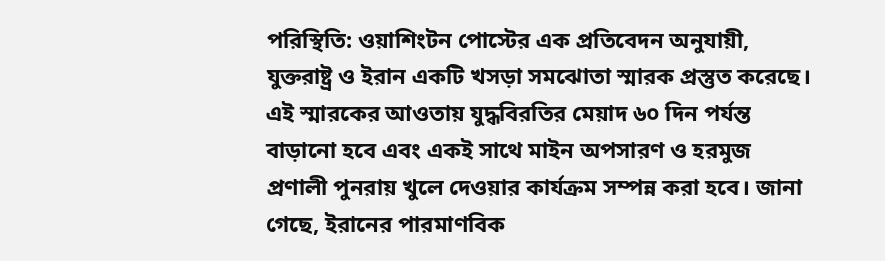পরিস্থিতি: ওয়াশিংটন পোস্টের এক প্রতিবেদন অনুযায়ী, যুক্তরাষ্ট্র ও ইরান একটি খসড়া সমঝোতা স্মারক প্রস্তুত করেছে। এই স্মারকের আওতায় যুদ্ধবিরতির মেয়াদ ৬০ দিন পর্যন্ত বাড়ানো হবে এবং একই সাথে মাইন অপসারণ ও হরমুজ প্রণালী পুনরায় খুলে দেওয়ার কার্যক্রম সম্পন্ন করা হবে। জানা গেছে, ইরানের পারমাণবিক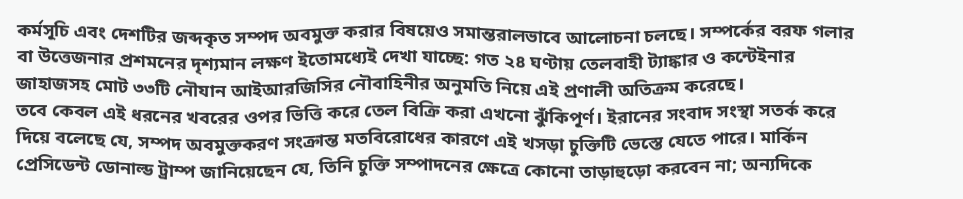কর্মসূচি এবং দেশটির জব্দকৃত সম্পদ অবমুক্ত করার বিষয়েও সমান্তরালভাবে আলোচনা চলছে। সম্পর্কের বরফ গলার বা উত্তেজনার প্রশমনের দৃশ্যমান লক্ষণ ইতোমধ্যেই দেখা যাচ্ছে: গত ২৪ ঘণ্টায় তেলবাহী ট্যাঙ্কার ও কন্টেইনার জাহাজসহ মোট ৩৩টি নৌযান আইআরজিসির নৌবাহিনীর অনুমতি নিয়ে এই প্রণালী অতিক্রম করেছে।
তবে কেবল এই ধরনের খবরের ওপর ভিত্তি করে তেল বিক্রি করা এখনো ঝুঁকিপূর্ণ। ইরানের সংবাদ সংস্থা সতর্ক করে দিয়ে বলেছে যে, সম্পদ অবমুক্তকরণ সংক্রান্ত মতবিরোধের কারণে এই খসড়া চুক্তিটি ভেস্তে যেতে পারে। মার্কিন প্রেসিডেন্ট ডোনাল্ড ট্রাম্প জানিয়েছেন যে, তিনি চুক্তি সম্পাদনের ক্ষেত্রে কোনো তাড়াহুড়ো করবেন না; অন্যদিকে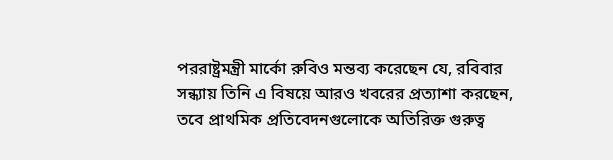পররাষ্ট্রমন্ত্রী মার্কো রুবিও মন্তব্য করেছেন যে, রবিবার সন্ধ্যায় তিনি এ বিষয়ে আরও খবরের প্রত্যাশা করছেন, তবে প্রাথমিক প্রতিবেদনগুলোকে অতিরিক্ত গুরুত্ব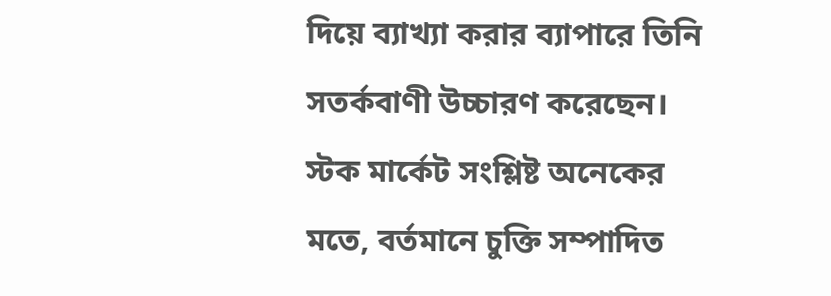দিয়ে ব্যাখ্যা করার ব্যাপারে তিনি সতর্কবাণী উচ্চারণ করেছেন।
স্টক মার্কেট সংশ্লিষ্ট অনেকের মতে, বর্তমানে চুক্তি সম্পাদিত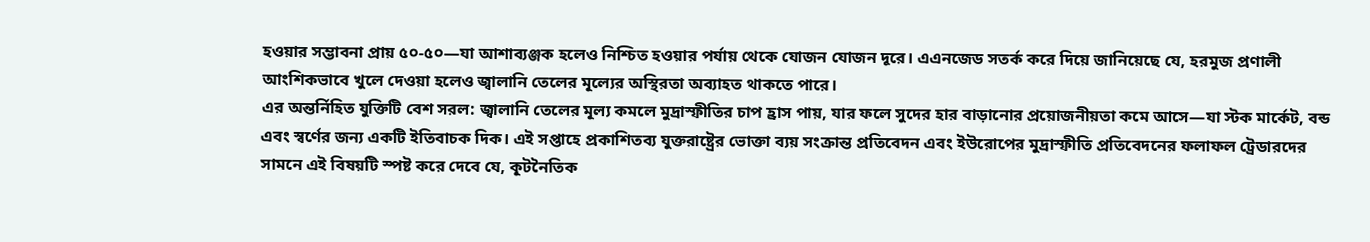হওয়ার সম্ভাবনা প্রায় ৫০-৫০—যা আশাব্যঞ্জক হলেও নিশ্চিত হওয়ার পর্যায় থেকে যোজন যোজন দূরে। এএনজেড সতর্ক করে দিয়ে জানিয়েছে যে, হরমুজ প্রণালী আংশিকভাবে খুলে দেওয়া হলেও জ্বালানি তেলের মূল্যের অস্থিরতা অব্যাহত থাকতে পারে।
এর অন্তর্নিহিত যুক্তিটি বেশ সরল: জ্বালানি তেলের মূল্য কমলে মুদ্রাস্ফীতির চাপ হ্রাস পায়, যার ফলে সুদের হার বাড়ানোর প্রয়োজনীয়তা কমে আসে—যা স্টক মার্কেট, বন্ড এবং স্বর্ণের জন্য একটি ইতিবাচক দিক। এই সপ্তাহে প্রকাশিতব্য যুক্তরাষ্ট্রের ভোক্তা ব্যয় সংক্রান্ত প্রতিবেদন এবং ইউরোপের মুদ্রাস্ফীতি প্রতিবেদনের ফলাফল ট্রেডারদের সামনে এই বিষয়টি স্পষ্ট করে দেবে যে, কূটনৈতিক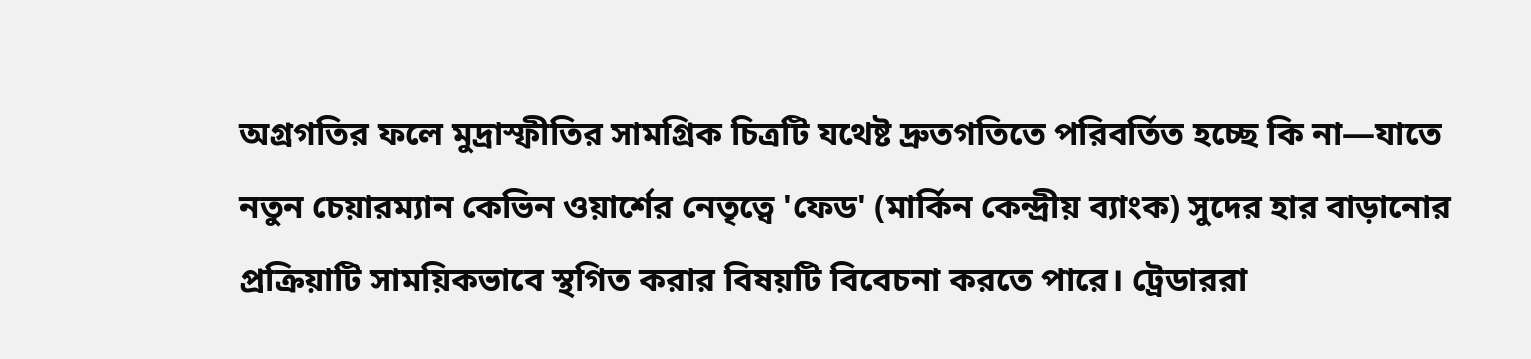অগ্রগতির ফলে মুদ্রাস্ফীতির সামগ্রিক চিত্রটি যথেষ্ট দ্রুতগতিতে পরিবর্তিত হচ্ছে কি না—যাতে নতুন চেয়ারম্যান কেভিন ওয়ার্শের নেতৃত্বে 'ফেড' (মার্কিন কেন্দ্রীয় ব্যাংক) সুদের হার বাড়ানোর প্রক্রিয়াটি সাময়িকভাবে স্থগিত করার বিষয়টি বিবেচনা করতে পারে। ট্রেডাররা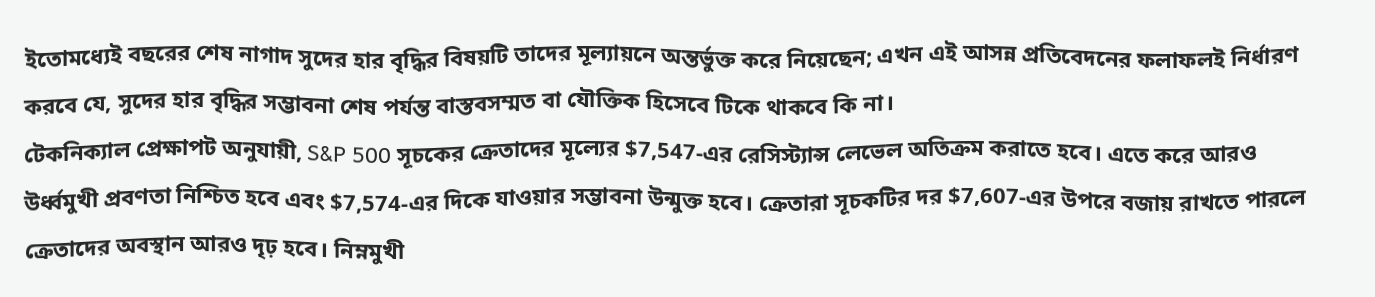ইতোমধ্যেই বছরের শেষ নাগাদ সুদের হার বৃদ্ধির বিষয়টি তাদের মূল্যায়নে অন্তর্ভুক্ত করে নিয়েছেন; এখন এই আসন্ন প্রতিবেদনের ফলাফলই নির্ধারণ করবে যে, সুদের হার বৃদ্ধির সম্ভাবনা শেষ পর্যন্ত বাস্তবসম্মত বা যৌক্তিক হিসেবে টিকে থাকবে কি না।
টেকনিক্যাল প্রেক্ষাপট অনুযায়ী, S&P 500 সূচকের ক্রেতাদের মূল্যের $7,547-এর রেসিস্ট্যান্স লেভেল অতিক্রম করাতে হবে। এতে করে আরও উর্ধ্বমুখী প্রবণতা নিশ্চিত হবে এবং $7,574-এর দিকে যাওয়ার সম্ভাবনা উন্মুক্ত হবে। ক্রেতারা সূচকটির দর $7,607-এর উপরে বজায় রাখতে পারলে ক্রেতাদের অবস্থান আরও দৃঢ় হবে। নিম্নমুখী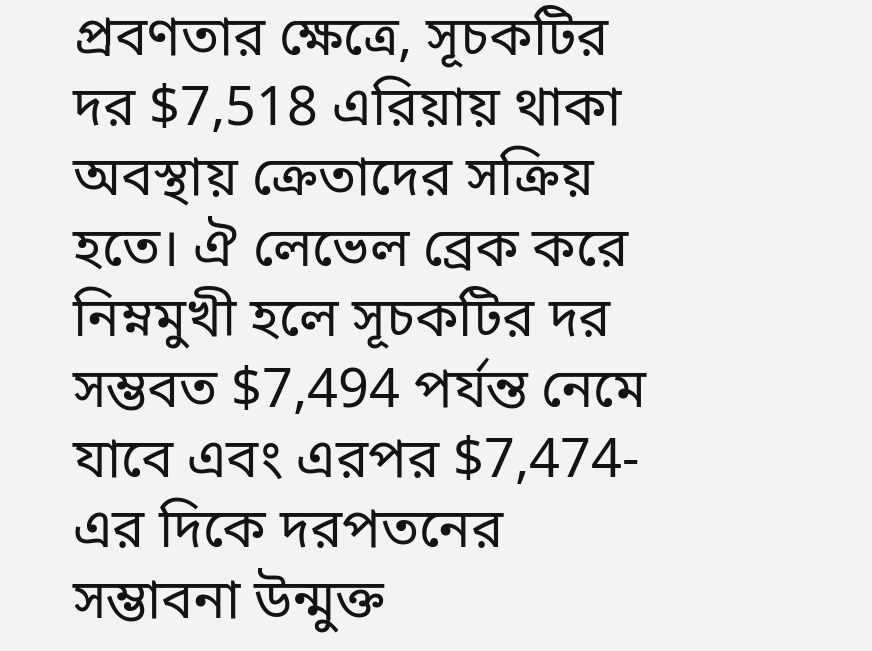প্রবণতার ক্ষেত্রে, সূচকটির দর $7,518 এরিয়ায় থাকা অবস্থায় ক্রেতাদের সক্রিয় হতে। ঐ লেভেল ব্রেক করে নিম্নমুখী হলে সূচকটির দর সম্ভবত $7,494 পর্যন্ত নেমে যাবে এবং এরপর $7,474-এর দিকে দরপতনের সম্ভাবনা উন্মুক্ত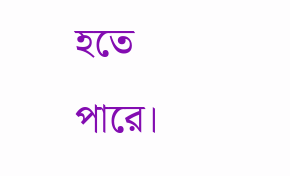হতে পারে।